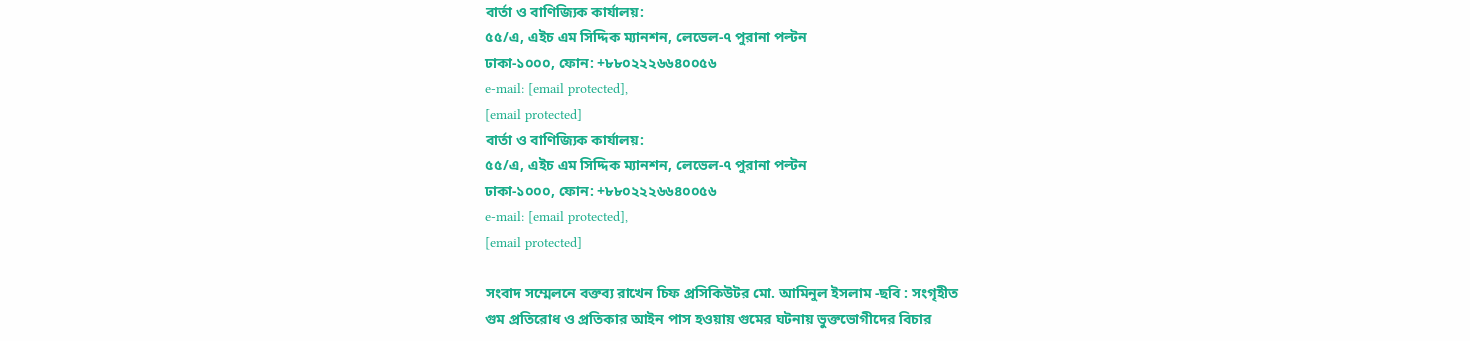বার্তা ও বাণিজ্যিক কার্যালয়:
৫৫/এ, এইচ এম সিদ্দিক ম্যানশন, লেভেল-৭ পুরানা পল্টন
ঢাকা-১০০০, ফোন: +৮৮০২২২৬৬৪০০৫৬
e-mail: [email protected],
[email protected]
বার্তা ও বাণিজ্যিক কার্যালয়:
৫৫/এ, এইচ এম সিদ্দিক ম্যানশন, লেভেল-৭ পুরানা পল্টন
ঢাকা-১০০০, ফোন: +৮৮০২২২৬৬৪০০৫৬
e-mail: [email protected],
[email protected]

সংবাদ সম্মেলনে বক্তব্য রাখেন চিফ প্রসিকিউটর মো. আমিনুল ইসলাম -ছবি : সংগৃহীত
গুম প্রতিরোধ ও প্রতিকার আইন পাস হওয়ায় গুমের ঘটনায় ভুক্তভোগীদের বিচার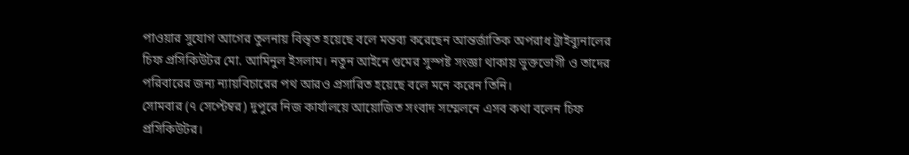পাওয়ার সুযোগ আগের তুলনায় বিস্তৃত হয়েছে বলে মন্তব্য করেছেন আন্তর্জাতিক অপরাধ ট্রাইব্যুনালের চিফ প্রসিকিউটর মো. আমিনুল ইসলাম। নতুন আইনে গুমের সুস্পষ্ট সংজ্ঞা থাকায় ভুক্তভোগী ও তাদের পরিবারের জন্য ন্যায়বিচারের পথ আরও প্রসারিত হয়েছে বলে মনে করেন তিনি।
সোমবার (৭ সেপ্টেম্বর) দুপুরে নিজ কার্যালয়ে আয়োজিত সংবাদ সম্মেলনে এসব কথা বলেন চিফ প্রসিকিউটর।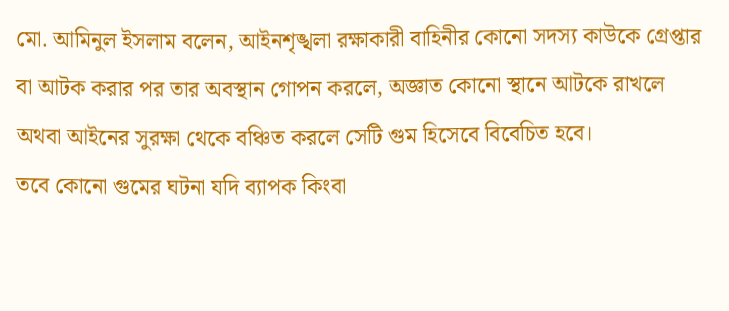মো. আমিনুল ইসলাম বলেন, আইনশৃঙ্খলা রক্ষাকারী বাহিনীর কোনো সদস্য কাউকে গ্রেপ্তার বা আটক করার পর তার অবস্থান গোপন করলে, অজ্ঞাত কোনো স্থানে আটকে রাখলে অথবা আইনের সুরক্ষা থেকে বঞ্চিত করলে সেটি গুম হিসেবে বিবেচিত হবে।
তবে কোনো গুমের ঘটনা যদি ব্যাপক কিংবা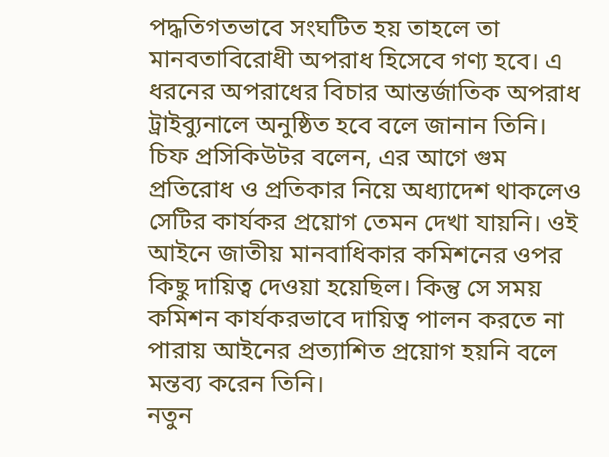পদ্ধতিগতভাবে সংঘটিত হয় তাহলে তা মানবতাবিরোধী অপরাধ হিসেবে গণ্য হবে। এ ধরনের অপরাধের বিচার আন্তর্জাতিক অপরাধ ট্রাইব্যুনালে অনুষ্ঠিত হবে বলে জানান তিনি।
চিফ প্রসিকিউটর বলেন, এর আগে গুম প্রতিরোধ ও প্রতিকার নিয়ে অধ্যাদেশ থাকলেও সেটির কার্যকর প্রয়োগ তেমন দেখা যায়নি। ওই আইনে জাতীয় মানবাধিকার কমিশনের ওপর কিছু দায়িত্ব দেওয়া হয়েছিল। কিন্তু সে সময় কমিশন কার্যকরভাবে দায়িত্ব পালন করতে না পারায় আইনের প্রত্যাশিত প্রয়োগ হয়নি বলে মন্তব্য করেন তিনি।
নতুন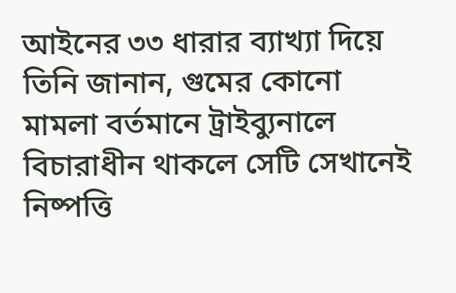আইনের ৩৩ ধারার ব্যাখ্যা দিয়ে তিনি জানান, গুমের কোনো মামলা বর্তমানে ট্রাইব্যুনালে বিচারাধীন থাকলে সেটি সেখানেই নিষ্পত্তি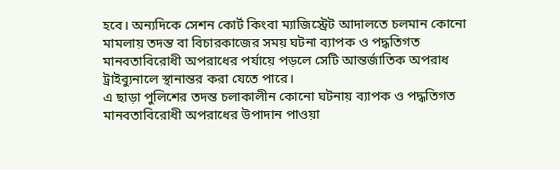হবে। অন্যদিকে সেশন কোর্ট কিংবা ম্যাজিস্ট্রেট আদালতে চলমান কোনো মামলায় তদন্ত বা বিচারকাজের সময় ঘটনা ব্যাপক ও পদ্ধতিগত মানবতাবিরোধী অপরাধের পর্যায়ে পড়লে সেটি আন্তর্জাতিক অপরাধ ট্রাইব্যুনালে স্থানান্তর করা যেতে পারে।
এ ছাড়া পুলিশের তদন্ত চলাকালীন কোনো ঘটনায় ব্যাপক ও পদ্ধতিগত মানবতাবিরোধী অপরাধের উপাদান পাওয়া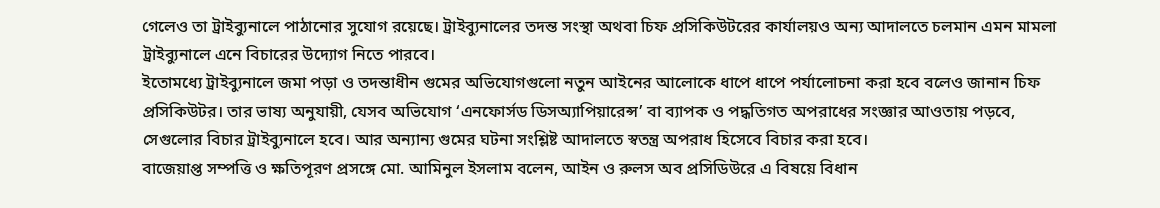গেলেও তা ট্রাইব্যুনালে পাঠানোর সুযোগ রয়েছে। ট্রাইব্যুনালের তদন্ত সংস্থা অথবা চিফ প্রসিকিউটরের কার্যালয়ও অন্য আদালতে চলমান এমন মামলা ট্রাইব্যুনালে এনে বিচারের উদ্যোগ নিতে পারবে।
ইতোমধ্যে ট্রাইব্যুনালে জমা পড়া ও তদন্তাধীন গুমের অভিযোগগুলো নতুন আইনের আলোকে ধাপে ধাপে পর্যালোচনা করা হবে বলেও জানান চিফ প্রসিকিউটর। তার ভাষ্য অনুযায়ী, যেসব অভিযোগ ‘এনফোর্সড ডিসঅ্যাপিয়ারেন্স’ বা ব্যাপক ও পদ্ধতিগত অপরাধের সংজ্ঞার আওতায় পড়বে, সেগুলোর বিচার ট্রাইব্যুনালে হবে। আর অন্যান্য গুমের ঘটনা সংশ্লিষ্ট আদালতে স্বতন্ত্র অপরাধ হিসেবে বিচার করা হবে।
বাজেয়াপ্ত সম্পত্তি ও ক্ষতিপূরণ প্রসঙ্গে মো. আমিনুল ইসলাম বলেন, আইন ও রুলস অব প্রসিডিউরে এ বিষয়ে বিধান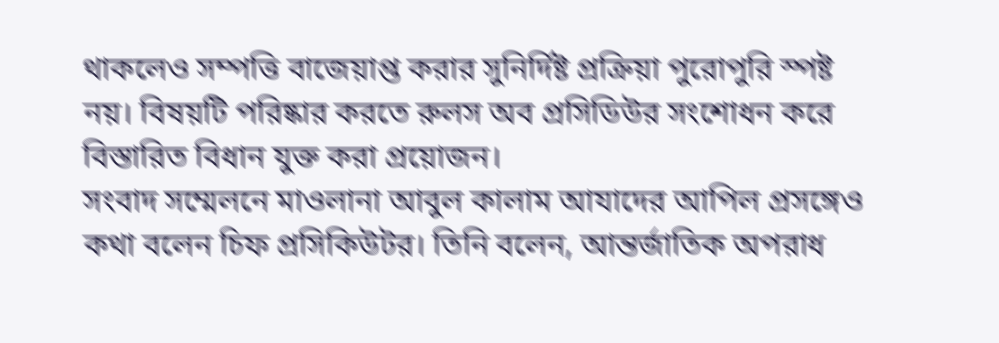থাকলেও সম্পত্তি বাজেয়াপ্ত করার সুনির্দিষ্ট প্রক্রিয়া পুরোপুরি স্পষ্ট নয়। বিষয়টি পরিষ্কার করতে রুলস অব প্রসিডিউর সংশোধন করে বিস্তারিত বিধান যুক্ত করা প্রয়োজন।
সংবাদ সম্মেলনে মাওলানা আবুল কালাম আযাদের আপিল প্রসঙ্গেও কথা বলেন চিফ প্রসিকিউটর। তিনি বলেন, আন্তর্জাতিক অপরাধ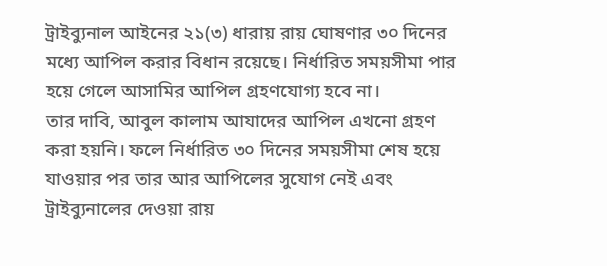ট্রাইব্যুনাল আইনের ২১(৩) ধারায় রায় ঘোষণার ৩০ দিনের মধ্যে আপিল করার বিধান রয়েছে। নির্ধারিত সময়সীমা পার হয়ে গেলে আসামির আপিল গ্রহণযোগ্য হবে না।
তার দাবি, আবুল কালাম আযাদের আপিল এখনো গ্রহণ করা হয়নি। ফলে নির্ধারিত ৩০ দিনের সময়সীমা শেষ হয়ে যাওয়ার পর তার আর আপিলের সুযোগ নেই এবং ট্রাইব্যুনালের দেওয়া রায়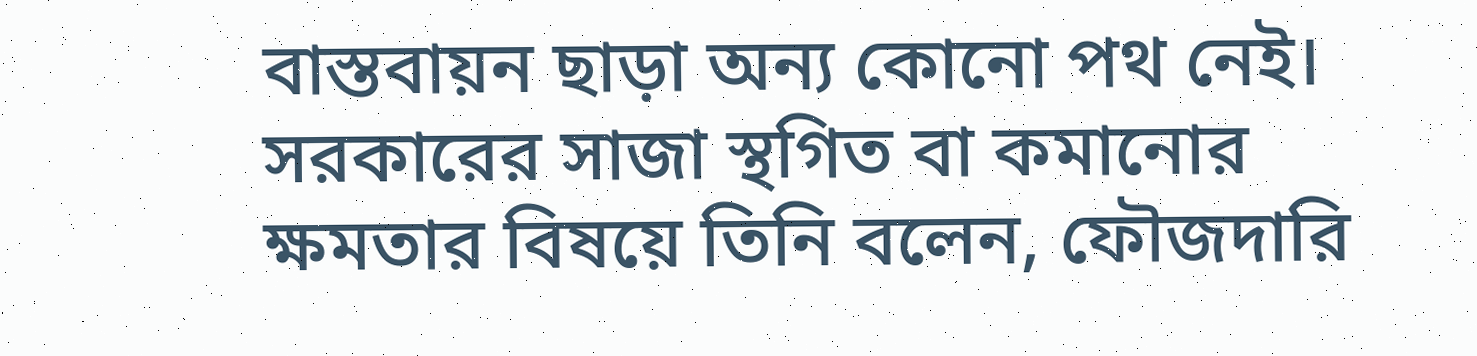বাস্তবায়ন ছাড়া অন্য কোনো পথ নেই।
সরকারের সাজা স্থগিত বা কমানোর ক্ষমতার বিষয়ে তিনি বলেন, ফৌজদারি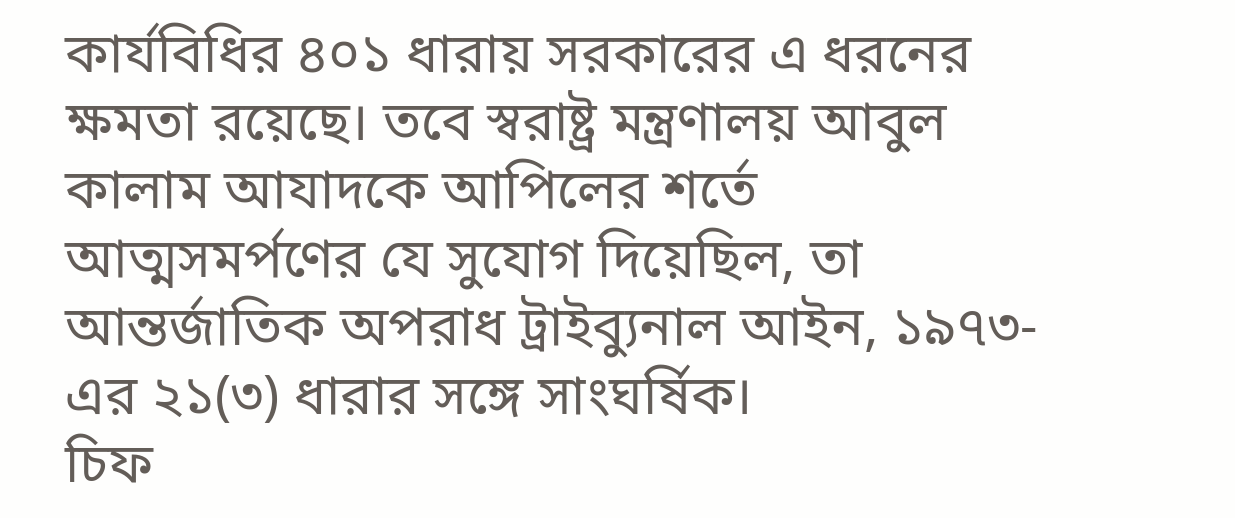কার্যবিধির ৪০১ ধারায় সরকারের এ ধরনের ক্ষমতা রয়েছে। তবে স্বরাষ্ট্র মন্ত্রণালয় আবুল কালাম আযাদকে আপিলের শর্তে আত্মসমর্পণের যে সুযোগ দিয়েছিল, তা আন্তর্জাতিক অপরাধ ট্রাইব্যুনাল আইন, ১৯৭৩-এর ২১(৩) ধারার সঙ্গে সাংঘর্ষিক।
চিফ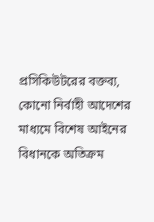প্রসিকিউটরের বক্তব্য, কোনো নির্বাহী আদেশের মাধ্যমে বিশেষ আইনের বিধানকে অতিক্রম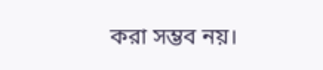করা সম্ভব নয়।